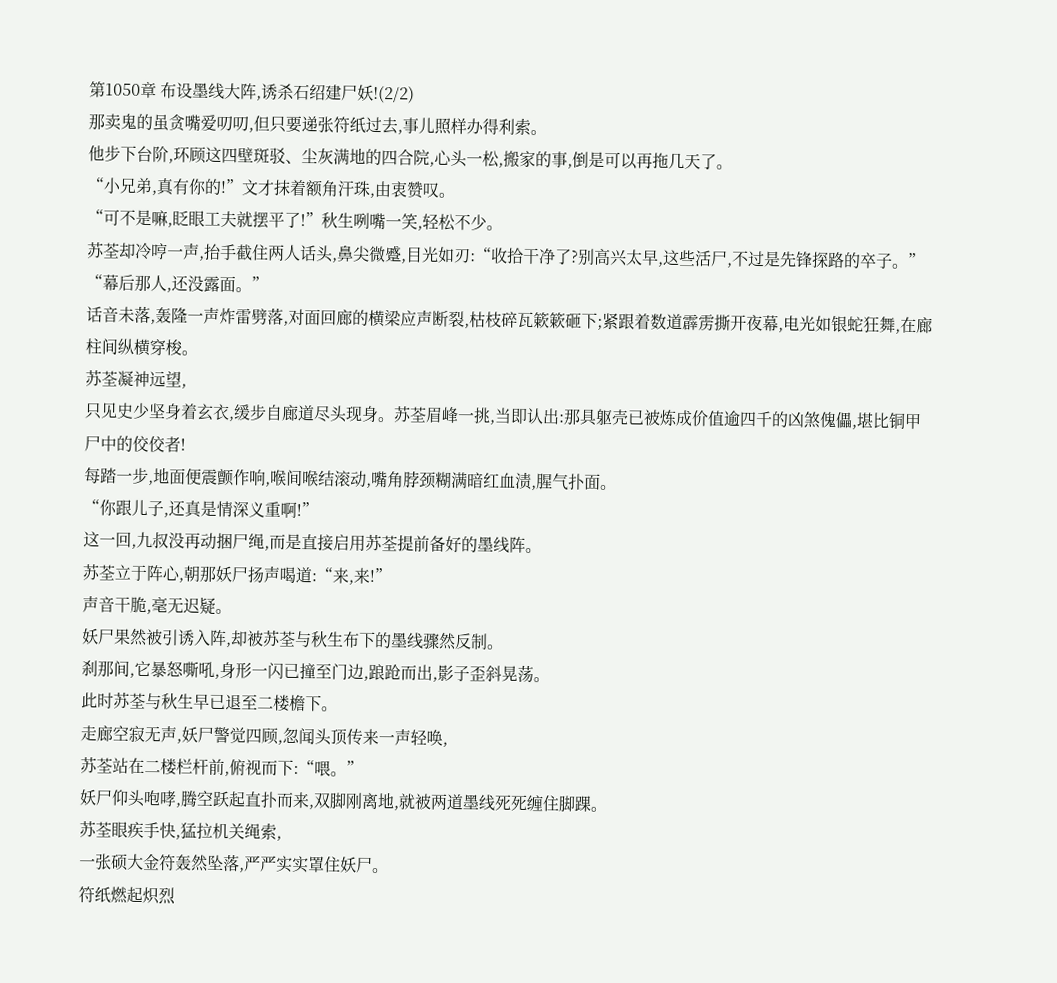第1050章 布设墨线大阵,诱杀石绍建尸妖!(2/2)
那卖鬼的虽贪嘴爱叨叨,但只要递张符纸过去,事儿照样办得利索。
他步下台阶,环顾这四壁斑驳、尘灰满地的四合院,心头一松,搬家的事,倒是可以再拖几天了。
“小兄弟,真有你的!”文才抹着额角汗珠,由衷赞叹。
“可不是嘛,眨眼工夫就摆平了!”秋生咧嘴一笑,轻松不少。
苏荃却冷哼一声,抬手截住两人话头,鼻尖微蹙,目光如刃:“收拾干净了?别高兴太早,这些活尸,不过是先锋探路的卒子。”
“幕后那人,还没露面。”
话音未落,轰隆一声炸雷劈落,对面回廊的横梁应声断裂,枯枝碎瓦簌簌砸下;紧跟着数道霹雳撕开夜幕,电光如银蛇狂舞,在廊柱间纵横穿梭。
苏荃凝神远望,
只见史少坚身着玄衣,缓步自廊道尽头现身。苏荃眉峰一挑,当即认出:那具躯壳已被炼成价值逾四千的凶煞傀儡,堪比铜甲尸中的佼佼者!
每踏一步,地面便震颤作响,喉间喉结滚动,嘴角脖颈糊满暗红血渍,腥气扑面。
“你跟儿子,还真是情深义重啊!”
这一回,九叔没再动捆尸绳,而是直接启用苏荃提前备好的墨线阵。
苏荃立于阵心,朝那妖尸扬声喝道:“来,来!”
声音干脆,毫无迟疑。
妖尸果然被引诱入阵,却被苏荃与秋生布下的墨线骤然反制。
刹那间,它暴怒嘶吼,身形一闪已撞至门边,踉跄而出,影子歪斜晃荡。
此时苏荃与秋生早已退至二楼檐下。
走廊空寂无声,妖尸警觉四顾,忽闻头顶传来一声轻唤,
苏荃站在二楼栏杆前,俯视而下:“喂。”
妖尸仰头咆哮,腾空跃起直扑而来,双脚刚离地,就被两道墨线死死缠住脚踝。
苏荃眼疾手快,猛拉机关绳索,
一张硕大金符轰然坠落,严严实实罩住妖尸。
符纸燃起炽烈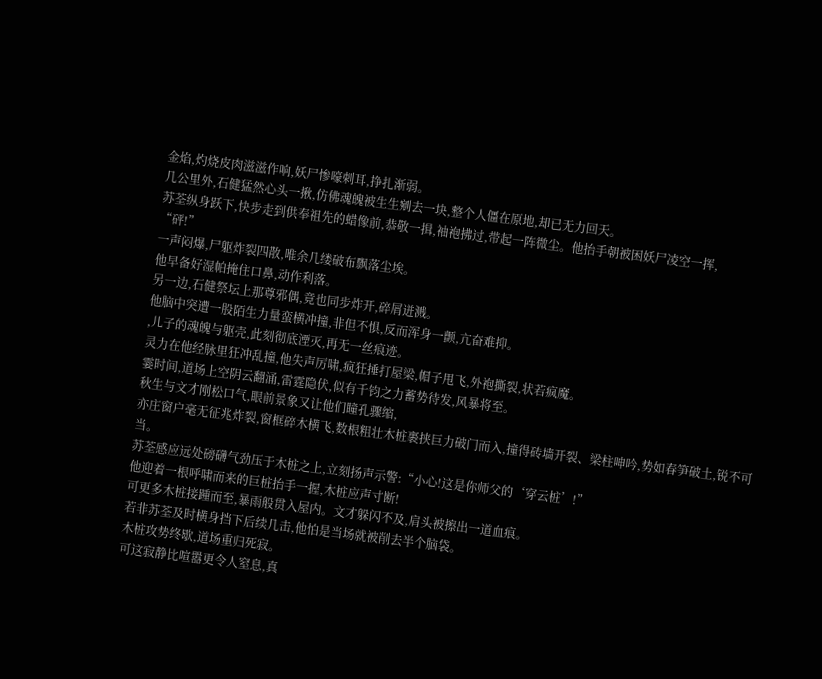金焰,灼烧皮肉滋滋作响,妖尸惨嚎刺耳,挣扎渐弱。
几公里外,石健猛然心头一揪,仿佛魂魄被生生剜去一块,整个人僵在原地,却已无力回天。
苏荃纵身跃下,快步走到供奉祖先的蜡像前,恭敬一揖,袖袍拂过,带起一阵微尘。他抬手朝被困妖尸凌空一挥,
“砰!”
一声闷爆,尸躯炸裂四散,唯余几缕破布飘落尘埃。
他早备好湿帕掩住口鼻,动作利落。
另一边,石健祭坛上那尊邪偶,竟也同步炸开,碎屑迸溅。
他脑中突遭一股陌生力量蛮横冲撞,非但不惧,反而浑身一颤,亢奋难抑。
,儿子的魂魄与躯壳,此刻彻底湮灭,再无一丝痕迹。
灵力在他经脉里狂冲乱撞,他失声厉啸,疯狂捶打屋梁,帽子甩飞,外袍撕裂,状若疯魔。
霎时间,道场上空阴云翻涌,雷霆隐伏,似有千钧之力蓄势待发,风暴将至。
秋生与文才刚松口气,眼前景象又让他们瞳孔骤缩,
亦庄窗户毫无征兆炸裂,窗框碎木横飞,数根粗壮木桩裹挟巨力破门而入,撞得砖墙开裂、梁柱呻吟,势如春笋破土,锐不可当。
苏荃感应远处磅礴气劲压于木桩之上,立刻扬声示警:“小心!这是你师父的‘穿云桩’!”
他迎着一根呼啸而来的巨桩抬手一握,木桩应声寸断!
可更多木桩接踵而至,暴雨般贯入屋内。文才躲闪不及,肩头被擦出一道血痕。
若非苏荃及时横身挡下后续几击,他怕是当场就被削去半个脑袋。
木桩攻势终歇,道场重归死寂。
可这寂静比喧嚣更令人窒息,真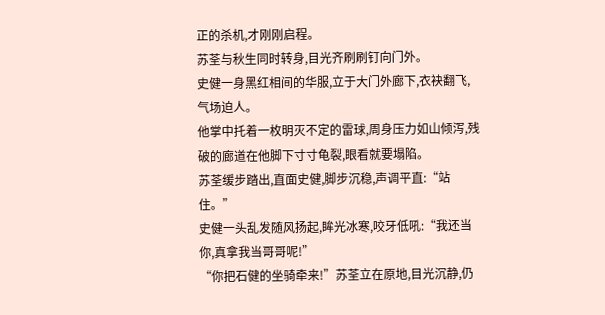正的杀机,才刚刚启程。
苏荃与秋生同时转身,目光齐刷刷钉向门外。
史健一身黑红相间的华服,立于大门外廊下,衣袂翻飞,气场迫人。
他掌中托着一枚明灭不定的雷球,周身压力如山倾泻,残破的廊道在他脚下寸寸龟裂,眼看就要塌陷。
苏荃缓步踏出,直面史健,脚步沉稳,声调平直:“站住。”
史健一头乱发随风扬起,眸光冰寒,咬牙低吼:“我还当你,真拿我当哥哥呢!”
“你把石健的坐骑牵来!”苏荃立在原地,目光沉静,仍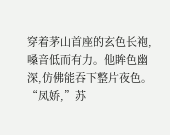穿着茅山首座的玄色长袍,嗓音低而有力。他眸色幽深,仿佛能吞下整片夜色。
“凤娇,”苏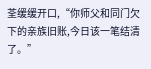荃缓缓开口,“你师父和同门欠下的亲族旧账,今日该一笔结清了。”